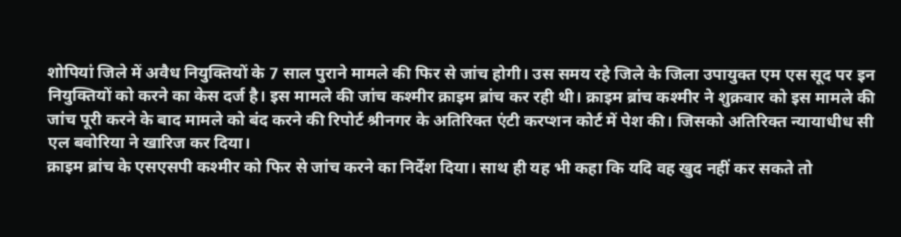शोपियां जिले में अवैध नियुक्तियों के 7 साल पुराने मामले की फिर से जांच होगी। उस समय रहे जिले के जिला उपायुक्त एम एस सूद पर इन नियुक्तियों को करने का केस दर्ज है। इस मामले की जांच कश्मीर क्राइम ब्रांच कर रही थी। क्राइम ब्रांच कश्मीर ने शुक्रवार को इस मामले की जांच पूरी करने के बाद मामले को बंद करने की रिपोर्ट श्रीनगर के अतिरिक्त एंटी करप्शन कोर्ट में पेश की। जिसको अतिरिक्त न्यायाधीध सी एल बवोरिया ने खारिज कर दिया।
क्राइम ब्रांच के एसएसपी कश्मीर को फिर से जांच करने का निर्देश दिया। साथ ही यह भी कहा कि यदि वह खुद नहीं कर सकते तो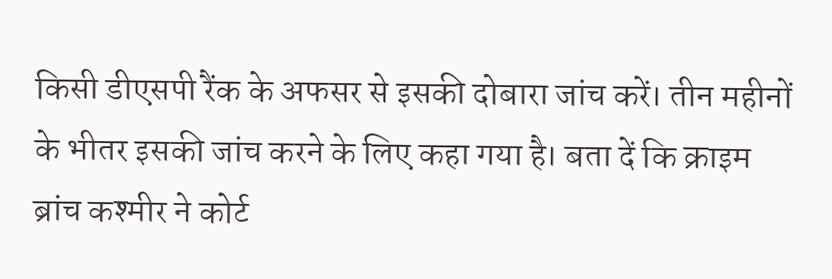किसी डीएसपी रैंक के अफसर से इसकी दोबारा जांच करें। तीन महीनों के भीतर इसकी जांच करने के लिए कहा गया है। बता दें कि क्राइम ब्रांच कश्मीर ने कोर्ट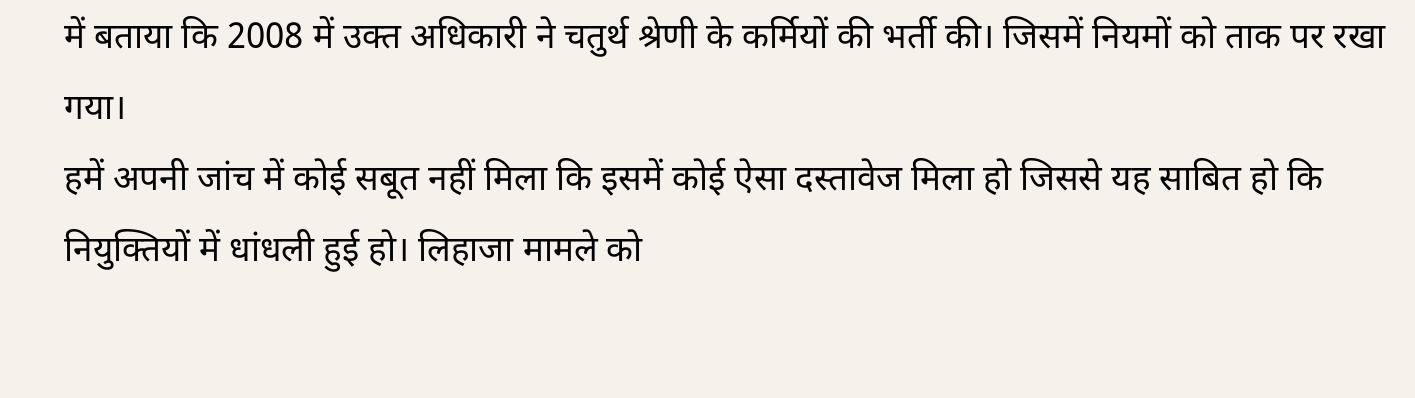में बताया कि 2008 में उक्त अधिकारी ने चतुर्थ श्रेणी के कर्मियों की भर्ती की। जिसमें नियमों को ताक पर रखा गया।
हमें अपनी जांच में कोई सबूत नहीं मिला कि इसमें कोई ऐसा दस्तावेज मिला हो जिससे यह साबित हो कि नियुक्तियों में धांधली हुई हो। लिहाजा मामले को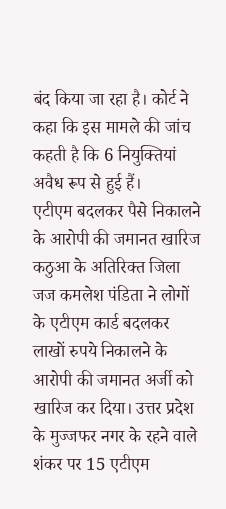बंद किया जा रहा है। कोर्ट ने कहा कि इस मामले की जांच कहती है कि 6 नियुक्तियां अवैध रूप से हुई हैं।
एटीएम बदलकर पैसे निकालने के आरोपी की जमानत खारिज
कठुआ के अतिरिक्त जिला जज कमलेश पंडिता ने लोगों के एटीएम कार्ड बदलकर लाखों रुपये निकालने के आरोपी की जमानत अर्जी को खारिज कर दिया। उत्तर प्रदेश के मुज्जफर नगर के रहने वाले शंकर पर 15 एटीएम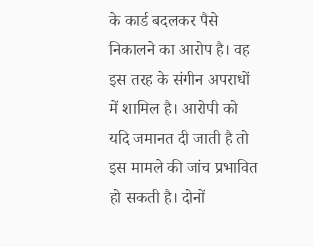के कार्ड बदलकर पैसे निकालने का आरोप है। वह इस तरह के संगीन अपराधों में शामिल है। आरोपी को यदि जमानत दी जाती है तो इस मामले की जांच प्रभावित हो सकती है। दोनों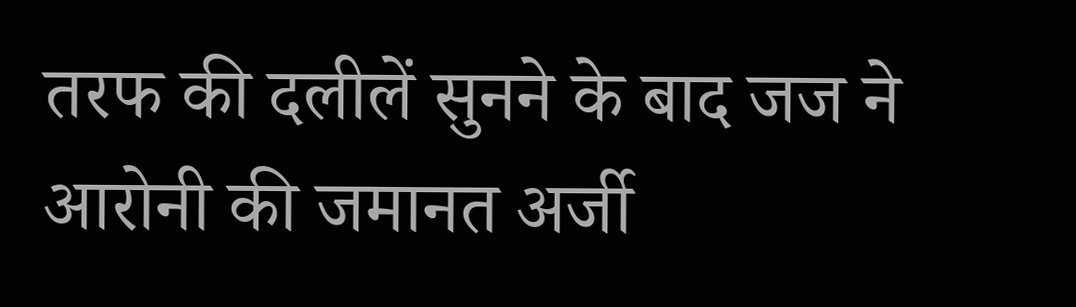तरफ की दलीलें सुनने के बाद जज ने आरोनी की जमानत अर्जी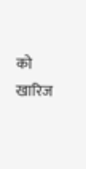को खारिज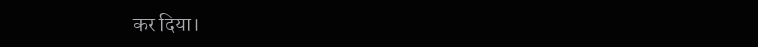कर दिया।